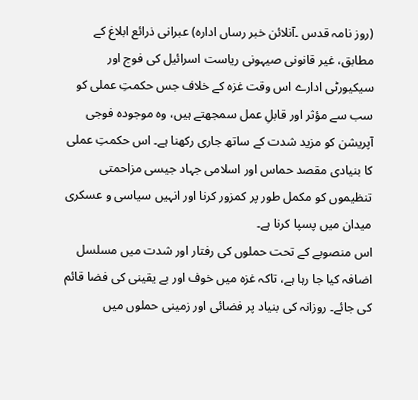(روز نامہ قدس ۔آنلائن خبر رساں ادارہ) عبرانی ذرائع ابلاغ کے مطابق، غیر قانونی صیہونی ریاست اسرائیل کی فوج اور سیکیورٹی ادارے اس وقت غزہ کے خلاف جس حکمتِ عملی کو سب سے مؤثر اور قابلِ عمل سمجھتے ہیں، وہ موجودہ فوجی آپریشن کو مزید شدت کے ساتھ جاری رکھنا ہے۔ اس حکمتِ عملی کا بنیادی مقصد حماس اور اسلامی جہاد جیسی مزاحمتی تنظیموں کو مکمل طور پر کمزور کرنا اور انہیں سیاسی و عسکری میدان میں پسپا کرنا ہے۔
اس منصوبے کے تحت حملوں کی رفتار اور شدت میں مسلسل اضافہ کیا جا رہا ہے، تاکہ غزہ میں خوف اور بے یقینی کی فضا قائم کی جائے۔ روزانہ کی بنیاد پر فضائی اور زمینی حملوں میں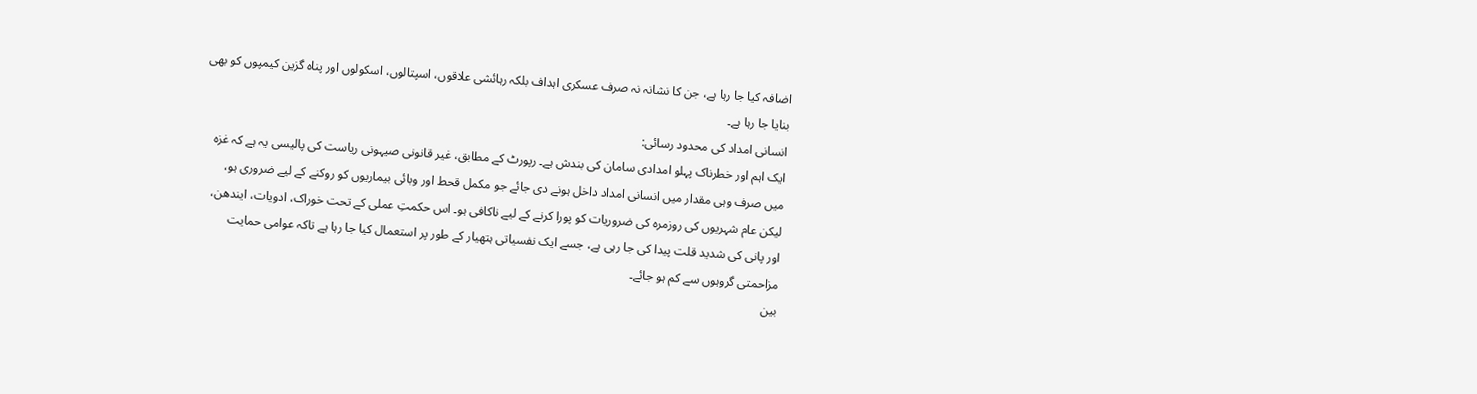اضافہ کیا جا رہا ہے، جن کا نشانہ نہ صرف عسکری اہداف بلکہ رہائشی علاقوں، اسپتالوں، اسکولوں اور پناہ گزین کیمپوں کو بھی بنایا جا رہا ہے۔
انسانی امداد کی محدود رسائی:
ایک اہم اور خطرناک پہلو امدادی سامان کی بندش ہے۔ رپورٹ کے مطابق، غیر قانونی صیہونی ریاست کی پالیسی یہ ہے کہ غزہ میں صرف وہی مقدار میں انسانی امداد داخل ہونے دی جائے جو مکمل قحط اور وبائی بیماریوں کو روکنے کے لیے ضروری ہو، لیکن عام شہریوں کی روزمرہ کی ضروریات کو پورا کرنے کے لیے ناکافی ہو۔ اس حکمتِ عملی کے تحت خوراک، ادویات، ایندھن، اور پانی کی شدید قلت پیدا کی جا رہی ہے، جسے ایک نفسیاتی ہتھیار کے طور پر استعمال کیا جا رہا ہے تاکہ عوامی حمایت مزاحمتی گروہوں سے کم ہو جائے۔
بین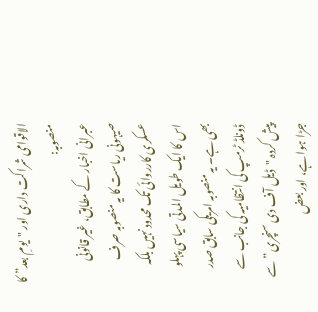الاقوامی شراکت داری اور "یومِ بعد” کا منصوبہ:
عبرانی اخبار کے مطابق، غیر قانونی صیہونی ریاست کا یہ منصوبہ صرف عسکری کارروائی تک محدود نہیں بلکہ اس کا ایک طویل المدتی سیاسی پہلو بھی ہے۔ یہ منصوبہ امریکی سابق صدر ڈونلڈ ٹرمپ کی انتظامیہ کی جانب سے پیش کردہ "ڈیل آف دی سنچری” سے جڑا ہوا ہے، اور بعض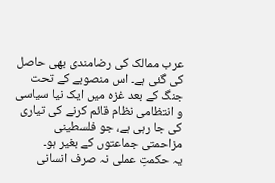عرب ممالک کی رضامندی بھی حاصل کی گئی ہے۔ اس منصوبے کے تحت جنگ کے بعد غزہ میں ایک نیا سیاسی و انتظامی نظام قائم کرنے کی تیاری کی جا رہی ہے، جو فلسطینی مزاحمتی جماعتوں کے بغیر ہو۔
یہ حکمتِ عملی نہ صرف انسانی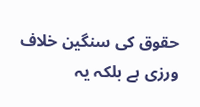حقوق کی سنگین خلاف ورزی ہے بلکہ یہ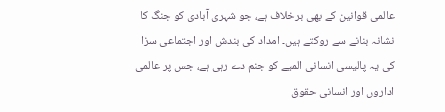عالمی قوانین کے بھی برخلاف ہے، جو شہری آبادی کو جنگ کا نشانہ بنانے سے روکتے ہیں۔ امداد کی بندش اور اجتماعی سزا کی یہ پالیسی انسانی المیے کو جنم دے رہی ہے، جس پر عالمی اداروں اور انسانی حقوق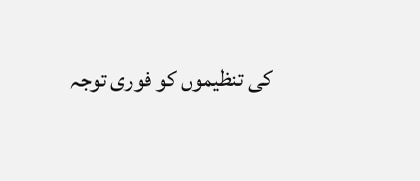کی تنظیموں کو فوری توجہ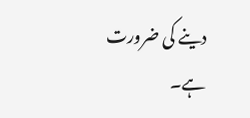دینے کی ضرورت ہے۔